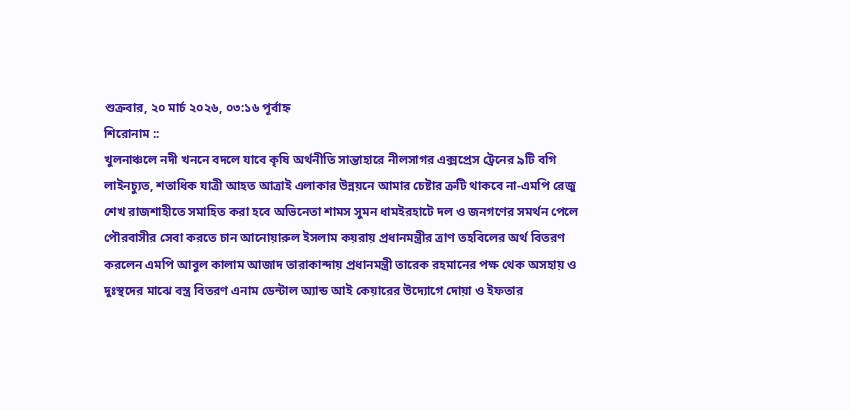শুক্রবার, ২০ মার্চ ২০২৬, ০৩:১৬ পূর্বাহ্ন
শিরোনাম ::
খুলনাঞ্চলে নদী খননে বদলে যাবে কৃষি অর্থনীতি সান্তাহারে নীলসাগর এক্সপ্রেস ট্রেনের ৯টি বগি লাইনচ্যুত, শতাধিক যাত্রী আহত আত্রাই এলাকার উন্নয়নে আমার চেষ্টার ত্রুটি থাকবে না-এমপি রেজু শেখ রাজশাহীতে সমাহিত করা হবে অভিনেতা শামস সুমন ধামইরহাটে দল ও জনগণের সমর্থন পেলে পৌরবাসীর সেবা করতে চান আনোয়ারুল ইসলাম কয়রায় প্রধানমন্ত্রীর ত্রাণ তহবিলের অর্থ বিতরণ করলেন এমপি আবুল কালাম আজাদ তারাকান্দায় প্রধানমন্ত্রী তারেক রহমানের পক্ষ থেক অসহায় ও দুঃস্থদের মাঝে বস্ত্র বিতরণ এনাম ডেন্টাল অ্যান্ড আই কেয়ারের উদ্যোগে দোয়া ও ইফতার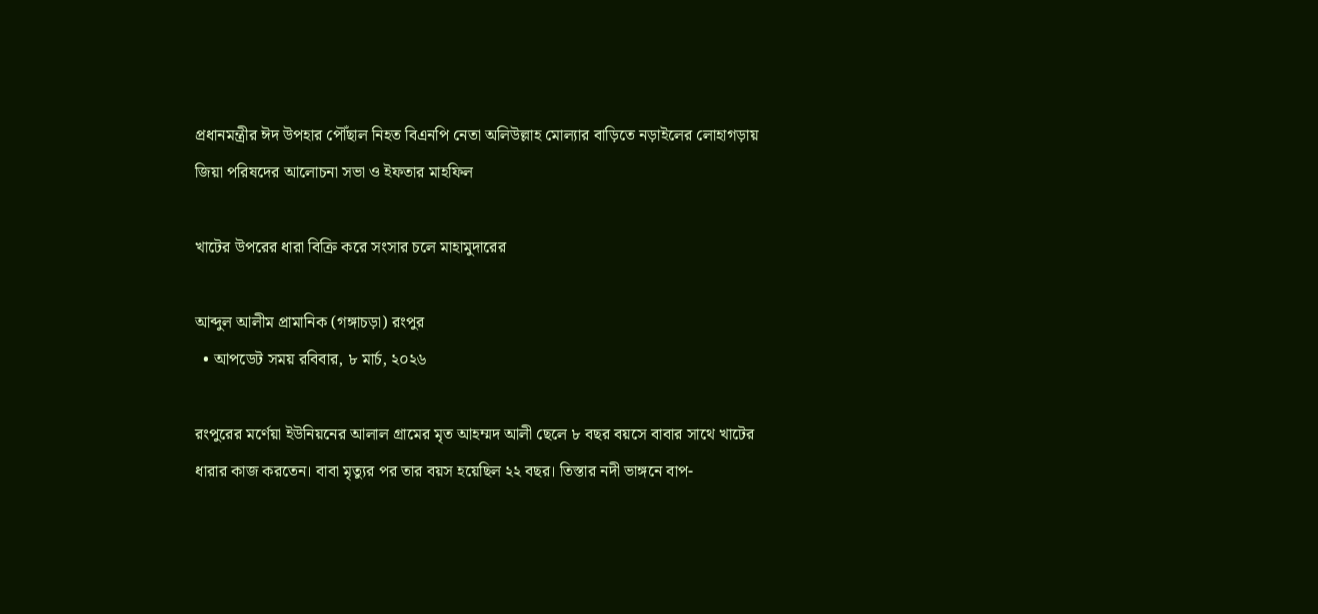প্রধানমন্ত্রীর ঈদ উপহার পৌঁছাল নিহত বিএনপি নেতা অলিউল্লাহ মোল্যার বাড়িতে নড়াইলের লোহাগড়ায় জিয়া পরিষদের আলোচনা সভা ও ইফতার মাহফিল

খাটের উপরের ধারা বিক্রি করে সংসার চলে মাহামুদারের

আব্দুল আলীম প্রামানিক (গঙ্গাচড়া) রংপুর
  • আপডেট সময় রবিবার, ৮ মার্চ, ২০২৬

রংপুরের মর্ণেয়া ইউনিয়নের আলাল গ্রামের মৃত আহম্মদ আলী ছেলে ৮ বছর বয়সে বাবার সাথে খাটের ধারার কাজ করতেন। বাবা মৃত্যুর পর তার বয়স হয়েছিল ২২ বছর। তিস্তার নদী ভাঙ্গনে বাপ-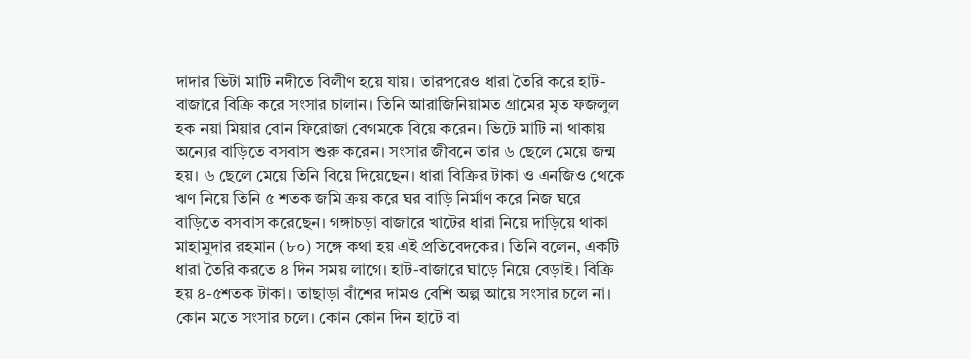দাদার ভিটা মাটি নদীতে বিলীণ হয়ে যায়। তারপরেও ধারা তৈরি করে হাট-বাজারে বিক্রি করে সংসার চালান। তিনি আরাজিনিয়ামত গ্রামের মৃত ফজলুল হক নয়া মিয়ার বোন ফিরোজা বেগমকে বিয়ে করেন। ভিটে মাটি না থাকায় অন্যের বাড়িতে বসবাস শুরু করেন। সংসার জীবনে তার ৬ ছেলে মেয়ে জন্ম হয়। ৬ ছেলে মেয়ে তিনি বিয়ে দিয়েছেন। ধারা বিক্রির টাকা ও এনজিও থেকে ঋণ নিয়ে তিনি ৫ শতক জমি ক্রয় করে ঘর বাড়ি নির্মাণ করে নিজ ঘরে বাড়িতে বসবাস করেছেন। গঙ্গাচড়া বাজারে খাটের ধারা নিয়ে দাড়িয়ে থাকা মাহামুদার রহমান (৮০) সঙ্গে কথা হয় এই প্রতিবেদকের। তিনি বলেন, একটি ধারা তৈরি করতে ৪ দিন সময় লাগে। হাট-বাজারে ঘাড়ে নিয়ে বেড়াই। বিক্রি হয় ৪-৫শতক টাকা। তাছাড়া বাঁশের দামও বেশি অল্প আয়ে সংসার চলে না। কোন মতে সংসার চলে। কোন কোন দিন হাটে বা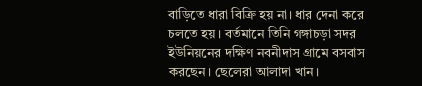বাড়িতে ধারা বিক্রি হয় না। ধার দেনা করে চলতে হয়। বর্তমানে তিনি গঙ্গাচড়া সদর ইউনিয়নের দক্ষিণ নবনীদাস গ্রামে বসবাস করছেন। ছেলেরা আলাদা খান।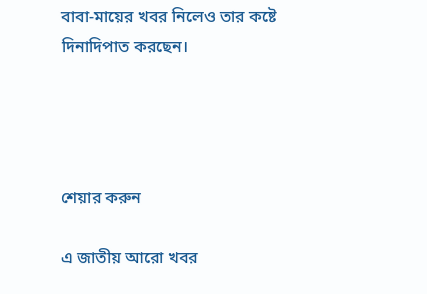বাবা-মায়ের খবর নিলেও তার কষ্টে দিনাদিপাত করছেন।




শেয়ার করুন

এ জাতীয় আরো খবর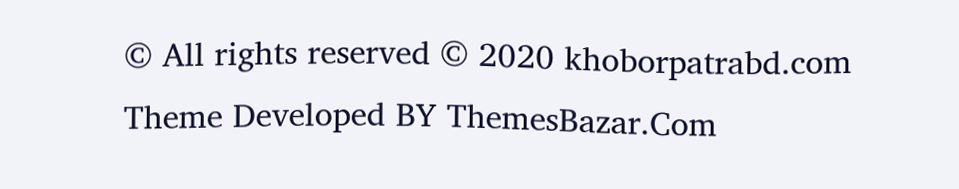© All rights reserved © 2020 khoborpatrabd.com
Theme Developed BY ThemesBazar.Com